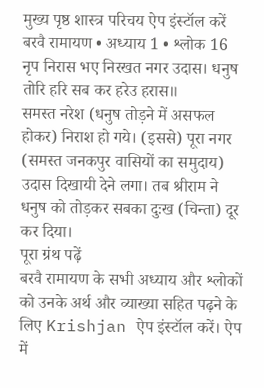मुख्य पृष्ठ शास्त्र परिचय ऐप इंस्टॉल करें
बरवै रामायण • अध्याय 1 • श्लोक 16
नृप निरास भए निरखत नगर उदास। धनुष तोरि हरि सब कर हरेउ हरास॥
समस्त नरेश (धनुष तोड़ने में असफल होकर) निराश हो गये। (इससे) पूरा नगर (समस्त जनकपुर वासियों का समुदाय) उदास दिखायी देने लगा। तब श्रीराम ने धनुष को तोड़कर सबका दुःख (चिन्ता) दूर कर दिया।
पूरा ग्रंथ पढ़ें
बरवै रामायण के सभी अध्याय और श्लोकों को उनके अर्थ और व्याख्या सहित पढ़ने के लिए Krishjan ऐप इंस्टॉल करें। ऐप में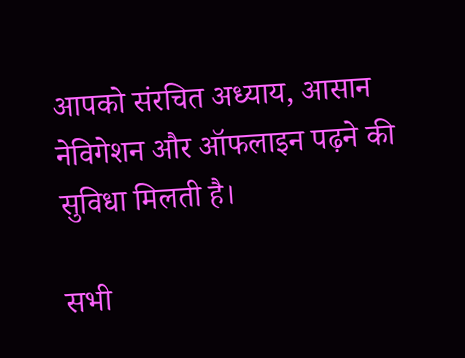आपको संरचित अध्याय, आसान नेविगेशन और ऑफलाइन पढ़ने की सुविधा मिलती है।

सभी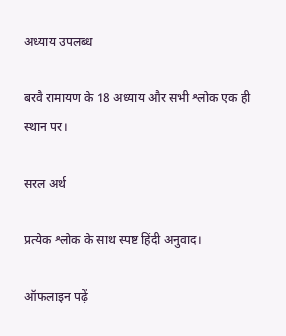अध्याय उपलब्ध

बरवै रामायण के 18 अध्याय और सभी श्लोक एक ही स्थान पर।

सरल अर्थ

प्रत्येक श्लोक के साथ स्पष्ट हिंदी अनुवाद।

ऑफलाइन पढ़ें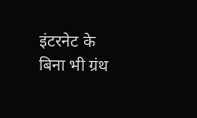इंटरनेट के बिना भी ग्रंथ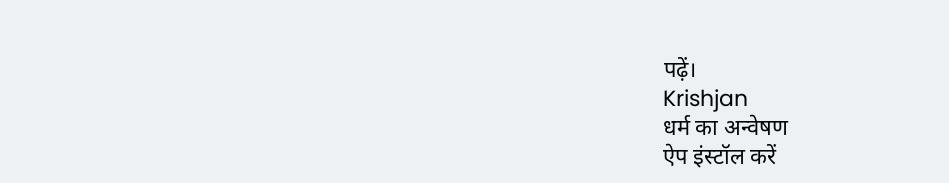पढ़ें।
Krishjan
धर्म का अन्वेषण
ऐप इंस्टॉल करें